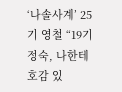‘나솔사계’ 25기 영철 “19기 정숙, 나한테 호감 있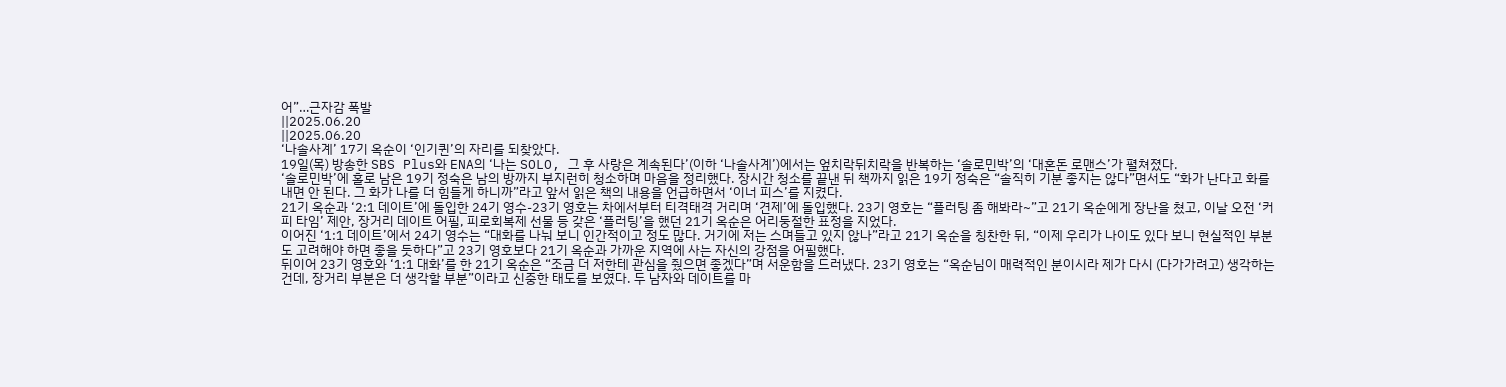어”…근자감 폭발
||2025.06.20
||2025.06.20
‘나솔사계’ 17기 옥순이 ‘인기퀸’의 자리를 되찾았다.
19일(목) 방송한 SBS Plus와 ENA의 ‘나는 SOLO, 그 후 사랑은 계속된다’(이하 ‘나솔사계’)에서는 엎치락뒤치락을 반복하는 ‘솔로민박’의 ‘대혼돈 로맨스’가 펼쳐졌다.
‘솔로민박’에 홀로 남은 19기 정숙은 남의 방까지 부지런히 청소하며 마음을 정리했다. 장시간 청소를 끝낸 뒤 책까지 읽은 19기 정숙은 “솔직히 기분 좋지는 않다”면서도 “화가 난다고 화를 내면 안 된다. 그 화가 나를 더 힘들게 하니까”라고 앞서 읽은 책의 내용을 언급하면서 ‘이너 피스’를 지켰다.
21기 옥순과 ‘2:1 데이트’에 돌입한 24기 영수-23기 영호는 차에서부터 티격태격 거리며 ‘견제’에 돌입했다. 23기 영호는 “플러팅 좀 해봐라~”고 21기 옥순에게 장난을 쳤고, 이날 오전 ‘커피 타임’ 제안, 장거리 데이트 어필, 피로회복제 선물 등 갖은 ‘플러팅’을 했던 21기 옥순은 어리둥절한 표정을 지었다.
이어진 ‘1:1 데이트’에서 24기 영수는 “대화를 나눠 보니 인간적이고 정도 많다. 거기에 저는 스며들고 있지 않나”라고 21기 옥순을 칭찬한 뒤, “이제 우리가 나이도 있다 보니 현실적인 부분도 고려해야 하면 좋을 듯하다”고 23기 영호보다 21기 옥순과 가까운 지역에 사는 자신의 강점을 어필했다.
뒤이어 23기 영호와 ‘1:1 대화’를 한 21기 옥순은 “조금 더 저한테 관심을 줬으면 좋겠다”며 서운함을 드러냈다. 23기 영호는 “옥순님이 매력적인 분이시라 제가 다시 (다가가려고) 생각하는 건데, 장거리 부분은 더 생각할 부분”이라고 신중한 태도를 보였다. 두 남자와 데이트를 마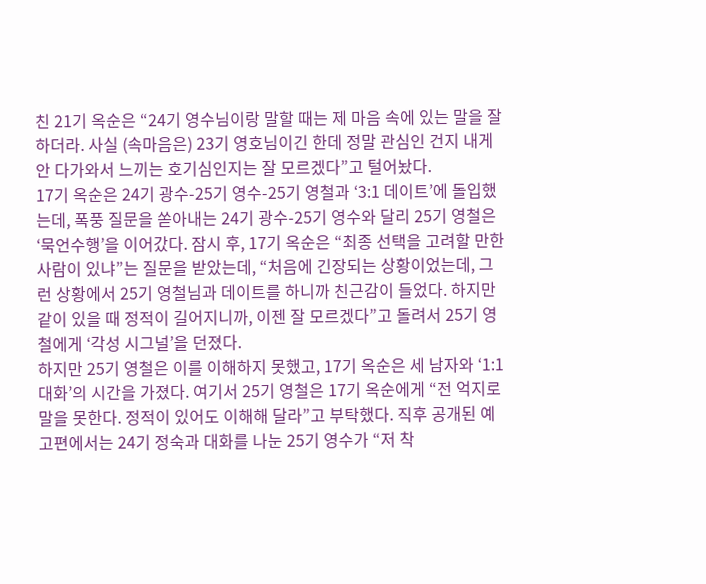친 21기 옥순은 “24기 영수님이랑 말할 때는 제 마음 속에 있는 말을 잘하더라. 사실 (속마음은) 23기 영호님이긴 한데 정말 관심인 건지 내게 안 다가와서 느끼는 호기심인지는 잘 모르겠다”고 털어놨다.
17기 옥순은 24기 광수-25기 영수-25기 영철과 ‘3:1 데이트’에 돌입했는데, 폭풍 질문을 쏟아내는 24기 광수-25기 영수와 달리 25기 영철은 ‘묵언수행’을 이어갔다. 잠시 후, 17기 옥순은 “최종 선택을 고려할 만한 사람이 있냐”는 질문을 받았는데, “처음에 긴장되는 상황이었는데, 그런 상황에서 25기 영철님과 데이트를 하니까 친근감이 들었다. 하지만 같이 있을 때 정적이 길어지니까, 이젠 잘 모르겠다”고 돌려서 25기 영철에게 ‘각성 시그널’을 던졌다.
하지만 25기 영철은 이를 이해하지 못했고, 17기 옥순은 세 남자와 ‘1:1 대화’의 시간을 가졌다. 여기서 25기 영철은 17기 옥순에게 “전 억지로 말을 못한다. 정적이 있어도 이해해 달라”고 부탁했다. 직후 공개된 예고편에서는 24기 정숙과 대화를 나눈 25기 영수가 “저 착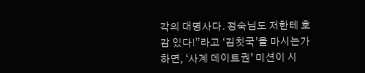각의 대명사다. 정숙님도 저한테 호감 있다!”라고 ‘김칫국’을 마시는가 하면, ‘사계 데이트권’ 미션이 시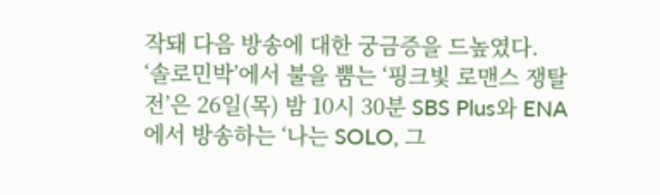작돼 다음 방송에 대한 궁금증을 드높였다.
‘솔로민박’에서 불을 뿜는 ‘핑크빛 로맨스 쟁탈전’은 26일(목) 밤 10시 30분 SBS Plus와 ENA에서 방송하는 ‘나는 SOLO, 그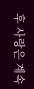후 사랑은 계속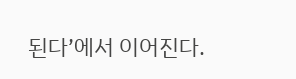된다’에서 이어진다.